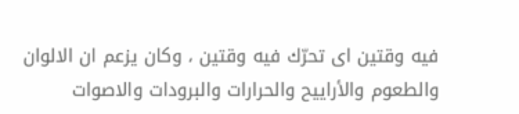فيه وقتين اى تحرّك فيه وقتين ، وكان يزعم ان الالوان والطعوم والأراييح والحرارات والبرودات والاصوات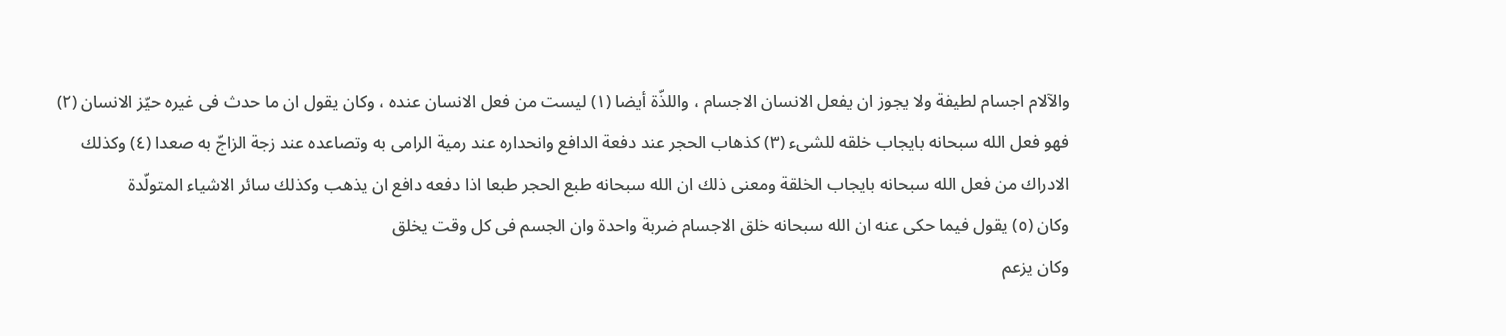والآلام اجسام لطيفة ولا يجوز ان يفعل الانسان الاجسام ، واللذّة أيضا (١) ليست من فعل الانسان عنده ، وكان يقول ان ما حدث فى غيره حيّز الانسان (٢) فهو فعل الله سبحانه بايجاب خلقه للشىء (٣) كذهاب الحجر عند دفعة الدافع وانحداره عند رمية الرامى به وتصاعده عند زجة الزاجّ به صعدا (٤) وكذلك الادراك من فعل الله سبحانه بايجاب الخلقة ومعنى ذلك ان الله سبحانه طبع الحجر طبعا اذا دفعه دافع ان يذهب وكذلك سائر الاشياء المتولّدة
وكان (٥) يقول فيما حكى عنه ان الله سبحانه خلق الاجسام ضربة واحدة وان الجسم فى كل وقت يخلق
وكان يزعم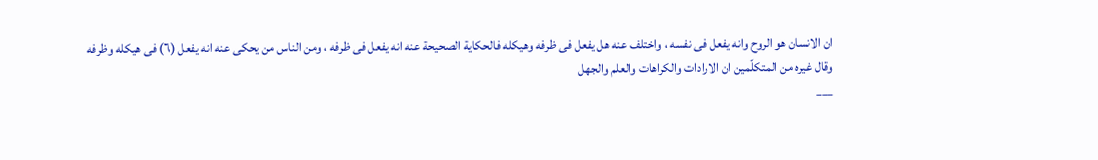ان الانسان هو الروح وانه يفعل فى نفسه ، واختلف عنه هل يفعل فى ظرفه وهيكله فالحكاية الصحيحة عنه انه يفعل فى ظرفه ، ومن الناس من يحكى عنه انه يفعل (٦) فى هيكله وظرفه
وقال غيره من المتكلّمين ان الارادات والكراهات والعلم والجهل
___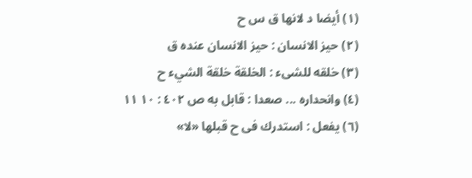(١) أيضا د لانها ق س ح
(٢) حيز الانسان : حيز الانسان عنده ق
(٣) خلقه للشىء : الخلقة خلقة الشيء ح
(٤) وانحداره ... صعدا : قابل به ص ٤٠٢ : ١٠ ١١
(٦) يفعل : استدرك فى ح قبلها «لا»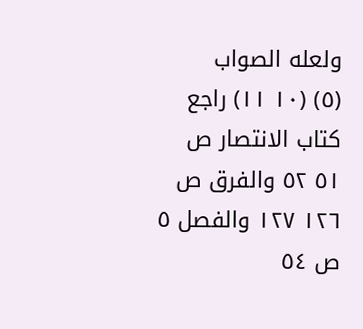ولعله الصواب
(٥) (١٠ ١١) راجع كتاب الانتصار ص ٥١ ٥٢ والفرق ص ١٢٦ ١٢٧ والفصل ٥ ص ٥٤